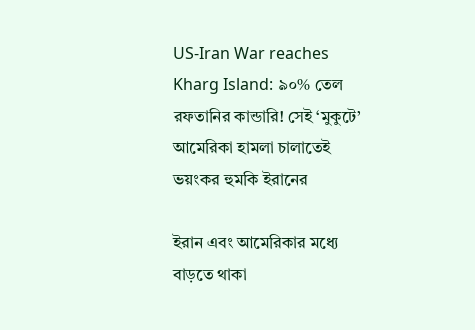US-Iran War reaches Kharg Island: ৯০% তেল রফতানির কান্ডারি! সেই ‘মুকুটে’ আমেরিকা হামলা চালাতেই ভয়ংকর হুমকি ইরানের

ইরান এবং আমেরিকার মধ্যে বাড়তে থাকা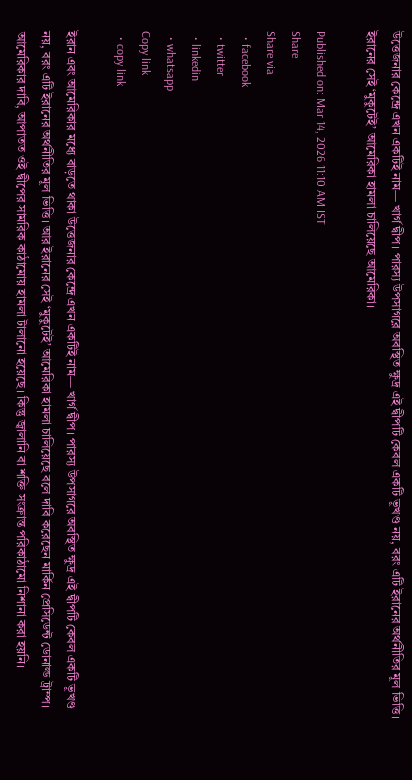উত্তেজনার কেন্দ্রে এখন একটিই নাম— খার্গ দ্বীপ। পারস্য উপসাগরে অবস্থিত ক্ষুদ্র এই দ্বীপটি কেবল একটি ভূখণ্ড নয়, বরং এটি ইরানের অর্থনীতির মূল ভিত্তি। ইরানের সেই ‘মুকুটেই’ আমেরিকা হামলা চালিয়েছে আমেরিকা।

Published on: Mar 14, 2026 11:10 AM IST
Share
Share via
  • facebook
  • twitter
  • linkedin
  • whatsapp
Copy link
  • copy link

ইরান এবং আমেরিকার মধ্যে বাড়তে থাকা উত্তেজনার কেন্দ্রে এখন একটিই নাম— খার্গ দ্বীপ। পারস্য উপসাগরে অবস্থিত ক্ষুদ্র এই দ্বীপটি কেবল একটি ভূখণ্ড নয়, বরং এটি ইরানের অর্থনীতির মূল ভিত্তি। আর ইরানের সেই ‘মুকুটেই’ আমেরিকা হামলা চালিয়েছে বলে দাবি করেছেন মার্কিন প্রেসিডেন্ট ডোনাল্ড ট্রাম্প। আমেরিকার দাবি, আপাতত ওই দ্বীপের সামরিক কাঠামোয় হামলা টালানো হয়েছে। কিন্তু জ্বালানি বা শক্তি সংক্রান্ত পরিকাঠামো নিশানা করা হয়নি।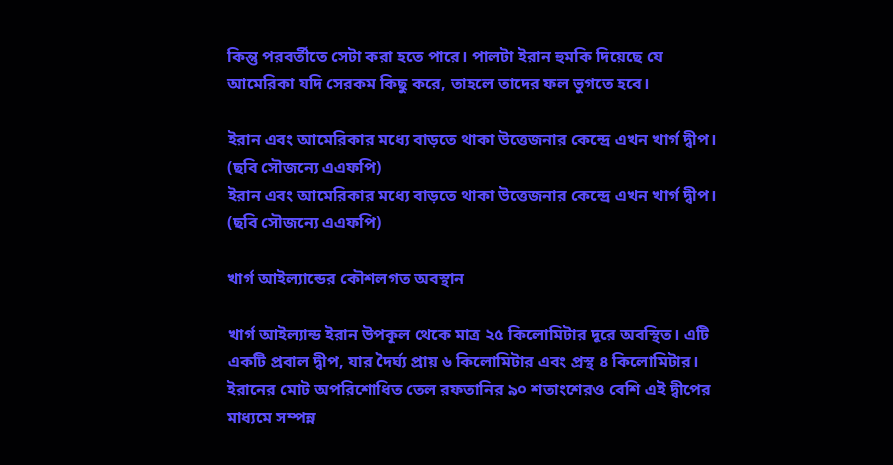কিন্তু পরবর্তীতে সেটা করা হতে পারে। পালটা ইরান হুমকি দিয়েছে যে আমেরিকা যদি সেরকম কিছু করে, তাহলে তাদের ফল ভুগতে হবে।

ইরান এবং আমেরিকার মধ্যে বাড়তে থাকা উত্তেজনার কেন্দ্রে এখন খার্গ দ্বীপ। (ছবি সৌজন্যে এএফপি)
ইরান এবং আমেরিকার মধ্যে বাড়তে থাকা উত্তেজনার কেন্দ্রে এখন খার্গ দ্বীপ। (ছবি সৌজন্যে এএফপি)

খার্গ আইল্যান্ডের কৌশলগত অবস্থান

খার্গ আইল্যান্ড ইরান উপকূল থেকে মাত্র ২৫ কিলোমিটার দূরে অবস্থিত। এটি একটি প্রবাল দ্বীপ, যার দৈর্ঘ্য প্রায় ৬ কিলোমিটার এবং প্রস্থ ৪ কিলোমিটার। ইরানের মোট অপরিশোধিত তেল রফতানির ৯০ শতাংশেরও বেশি এই দ্বীপের মাধ্যমে সম্পন্ন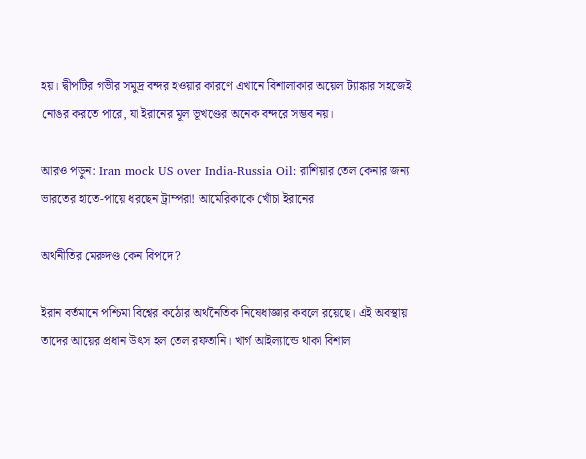হয়। দ্বীপটির গভীর সমুদ্র বন্দর হওয়ার কারণে এখানে বিশালাকার অয়েল ট্যাঙ্কার সহজেই নোঙর করতে পারে, যা ইরানের মূল ভূখণ্ডের অনেক বন্দরে সম্ভব নয়।

আরও পড়ুন: Iran mock US over India-Russia Oil: রাশিয়ার তেল কেনার জন্য ভারতের হাতে-পায়ে ধরছেন ট্রাম্পরা! আমেরিকাকে খোঁচা ইরানের

অর্থনীতির মেরুদণ্ড কেন বিপদে?

ইরান বর্তমানে পশ্চিমা বিশ্বের কঠোর অর্থনৈতিক নিষেধাজ্ঞার কবলে রয়েছে। এই অবস্থায় তাদের আয়ের প্রধান উৎস হল তেল রফতানি। খার্গ আইল্যান্ডে থাকা বিশাল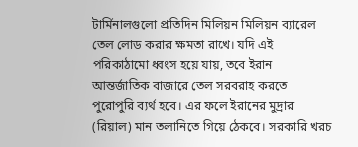টার্মিনালগুলো প্রতিদিন মিলিয়ন মিলিয়ন ব্যারেল তেল লোড করার ক্ষমতা রাখে। যদি এই পরিকাঠামো ধ্বংস হয়ে যায়, তবে ইরান আন্তর্জাতিক বাজারে তেল সরবরাহ করতে পুরোপুরি ব্যর্থ হবে। এর ফলে ইরানের মুদ্রার (রিয়াল) মান তলানিতে গিয়ে ঠেকবে। সরকারি খরচ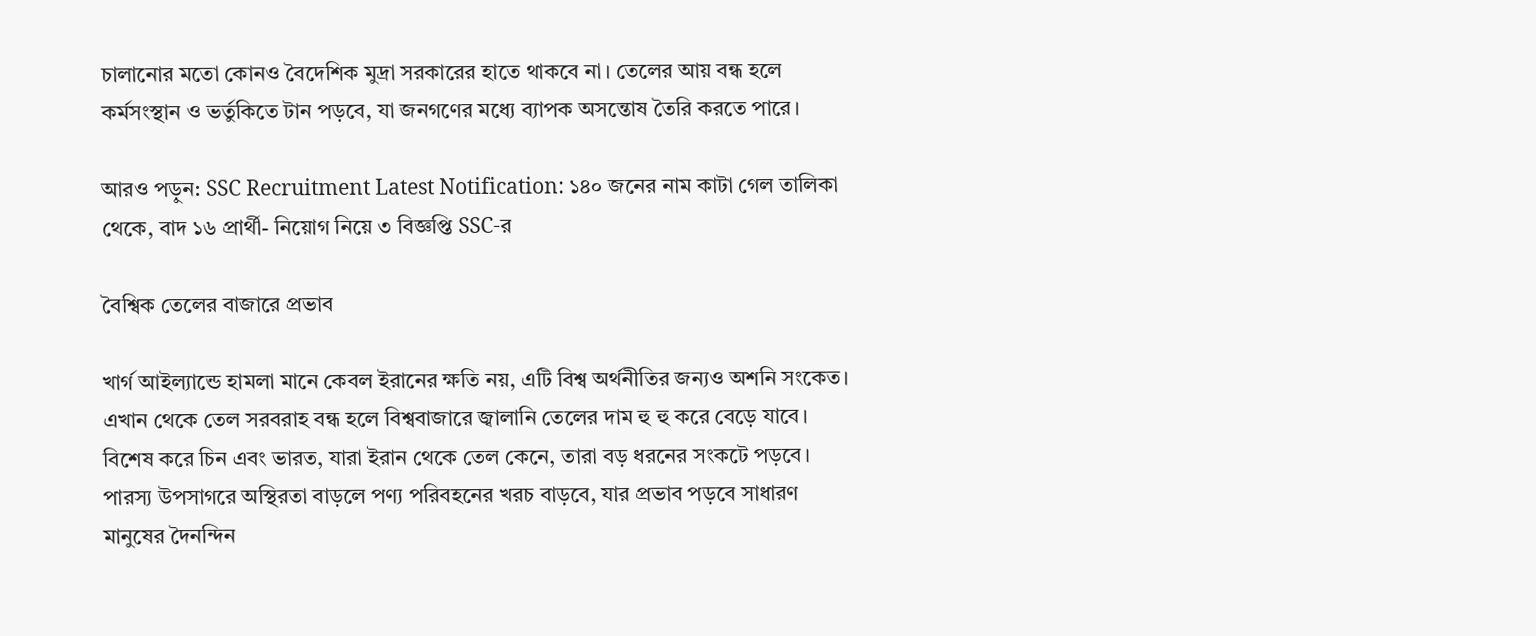চালানোর মতো কোনও বৈদেশিক মুদ্রা সরকারের হাতে থাকবে না। তেলের আয় বন্ধ হলে কর্মসংস্থান ও ভর্তুকিতে টান পড়বে, যা জনগণের মধ্যে ব্যাপক অসন্তোষ তৈরি করতে পারে।

আরও পড়ুন: SSC Recruitment Latest Notification: ১৪০ জনের নাম কাটা গেল তালিকা থেকে, বাদ ১৬ প্রার্থী- নিয়োগ নিয়ে ৩ বিজ্ঞপ্তি SSC-র

বৈশ্বিক তেলের বাজারে প্রভাব

খার্গ আইল্যান্ডে হামলা মানে কেবল ইরানের ক্ষতি নয়, এটি বিশ্ব অর্থনীতির জন্যও অশনি সংকেত। এখান থেকে তেল সরবরাহ বন্ধ হলে বিশ্ববাজারে জ্বালানি তেলের দাম হু হু করে বেড়ে যাবে। বিশেষ করে চিন এবং ভারত, যারা ইরান থেকে তেল কেনে, তারা বড় ধরনের সংকটে পড়বে। পারস্য উপসাগরে অস্থিরতা বাড়লে পণ্য পরিবহনের খরচ বাড়বে, যার প্রভাব পড়বে সাধারণ মানুষের দৈনন্দিন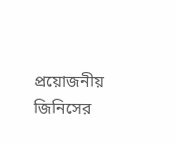প্রয়োজনীয় জিনিসের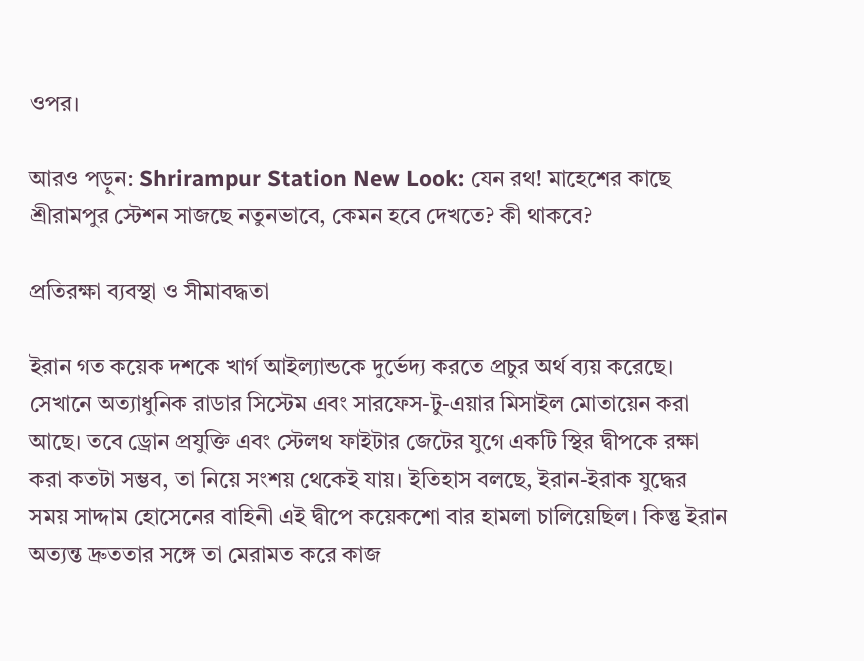ওপর।

আরও পড়ুন: Shrirampur Station New Look: যেন রথ! মাহেশের কাছে শ্রীরামপুর স্টেশন সাজছে নতুনভাবে, কেমন হবে দেখতে? কী থাকবে?

প্রতিরক্ষা ব্যবস্থা ও সীমাবদ্ধতা

ইরান গত কয়েক দশকে খার্গ আইল্যান্ডকে দুর্ভেদ্য করতে প্রচুর অর্থ ব্যয় করেছে। সেখানে অত্যাধুনিক রাডার সিস্টেম এবং সারফেস-টু-এয়ার মিসাইল মোতায়েন করা আছে। তবে ড্রোন প্রযুক্তি এবং স্টেলথ ফাইটার জেটের যুগে একটি স্থির দ্বীপকে রক্ষা করা কতটা সম্ভব, তা নিয়ে সংশয় থেকেই যায়। ইতিহাস বলছে, ইরান-ইরাক যুদ্ধের সময় সাদ্দাম হোসেনের বাহিনী এই দ্বীপে কয়েকশো বার হামলা চালিয়েছিল। কিন্তু ইরান অত্যন্ত দ্রুততার সঙ্গে তা মেরামত করে কাজ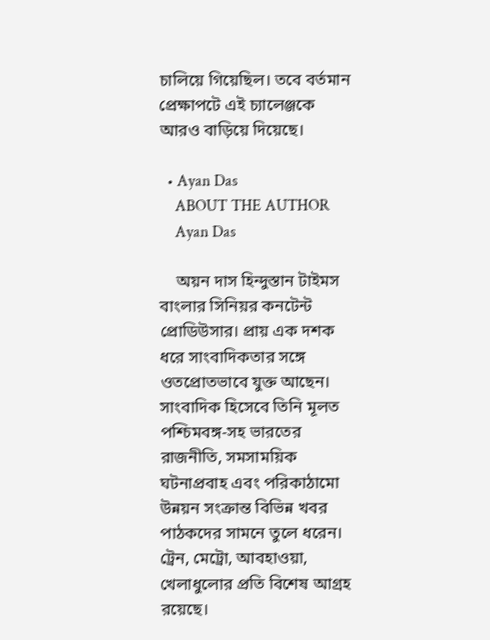চালিয়ে গিয়েছিল। তবে বর্তমান প্রেক্ষাপটে এই চ্যালেঞ্জকে আরও বাড়িয়ে দিয়েছে।

  • Ayan Das
    ABOUT THE AUTHOR
    Ayan Das

    অয়ন দাস হিন্দুস্তান টাইমস বাংলার সিনিয়র কনটেন্ট প্রোডিউসার। প্রায় এক দশক ধরে সাংবাদিকতার সঙ্গে ওতপ্রোতভাবে যুক্ত আছেন। সাংবাদিক হিসেবে তিনি মূলত পশ্চিমবঙ্গ-সহ ভারতের রাজনীতি, সমসাময়িক ঘটনাপ্রবাহ এবং পরিকাঠামো উন্নয়ন সংক্রান্ত বিভিন্ন খবর পাঠকদের সামনে তুলে ধরেন। ট্রেন, মেট্রো, আবহাওয়া, খেলাধুলোর প্রতি বিশেষ আগ্রহ রয়েছে।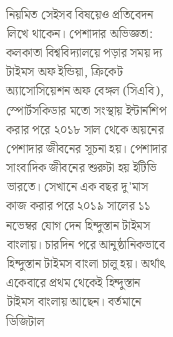নিয়মিত সেইসব বিষয়েও প্রতিবেদন লিখে থাকেন। পেশাদার অভিজ্ঞতা: কলকাতা বিশ্ববিদ্যালয়ে পড়ার সময় দ্য টাইমস অফ ইন্ডিয়া, ক্রিকেট অ্যাসোসিয়েশন অফ বেঙ্গল (সিএবি), স্পোর্টসকিডার মতো সংস্থায় ইন্টার্নশিপ করার পরে ২০১৮ সাল থেকে অয়নের পেশাদার জীবনের সূচনা হয়। পেশাদার সাংবাদিক জীবনের শুরুটা হয় ইটিভি ভারতে। সেখানে এক বছর দু'মাস কাজ করার পরে ২০১৯ সালের ১১ নভেম্বর যোগ দেন হিন্দুস্তান টাইমস বাংলায়। চারদিন পরে আনুষ্ঠানিকভাবে হিন্দুস্তান টাইমস বাংলা চালু হয়। অর্থাৎ একেবারে প্রথম থেকেই হিন্দুস্তান টাইমস বাংলায় আছেন। বর্তমানে ডিজিটাল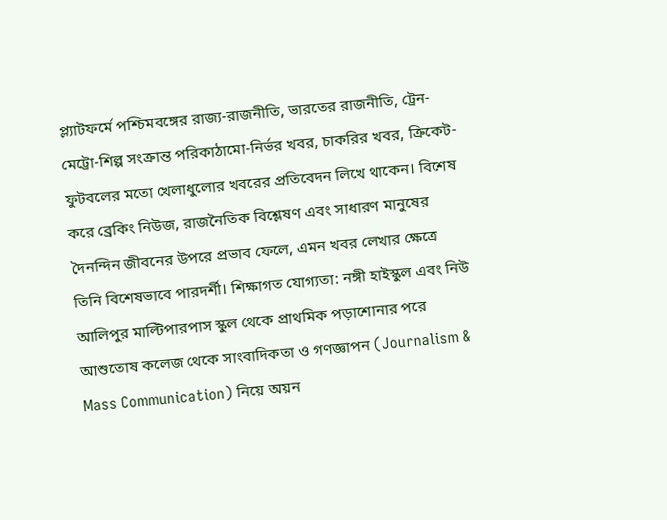প্ল্যাটফর্মে পশ্চিমবঙ্গের রাজ্য-রাজনীতি, ভারতের রাজনীতি, ট্রেন-মেট্রো-শিল্প সংক্রান্ত পরিকাঠামো-নির্ভর খবর, চাকরির খবর, ক্রিকেট-ফুটবলের মতো খেলাধুলোর খবরের প্রতিবেদন লিখে থাকেন। বিশেষ করে ব্রেকিং নিউজ, রাজনৈতিক বিশ্লেষণ এবং সাধারণ মানুষের দৈনন্দিন জীবনের উপরে প্রভাব ফেলে, এমন খবর লেখার ক্ষেত্রে তিনি বিশেষভাবে পারদর্শী। শিক্ষাগত যোগ্যতা: নঙ্গী হাইস্কুল এবং নিউ আলিপুর মাল্টিপারপাস স্কুল থেকে প্রাথমিক পড়াশোনার পরে আশুতোষ কলেজ থেকে সাংবাদিকতা ও গণজ্ঞাপন (Journalism & Mass Communication) নিয়ে অয়ন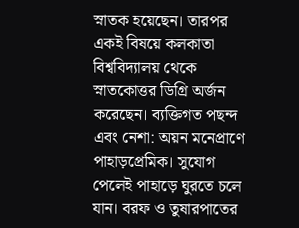স্নাতক হয়েছেন। তারপর একই বিষয়ে কলকাতা বিশ্ববিদ্যালয় থেকে স্নাতকোত্তর ডিগ্রি অর্জন করেছেন। ব্যক্তিগত পছন্দ এবং নেশা: অয়ন মনেপ্রাণে পাহাড়প্রেমিক। সুযোগ পেলেই পাহাড়ে ঘুরতে চলে যান। বরফ ও তুষারপাতের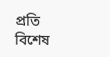প্রতি বিশেষ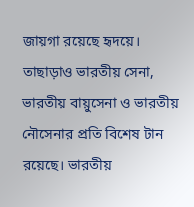জায়গা রয়েছে হৃদয়ে। তাছাড়াও ভারতীয় সেনা, ভারতীয় বায়ুসেনা ও ভারতীয় নৌসেনার প্রতি বিশেষ টান রয়েছে। ভারতীয়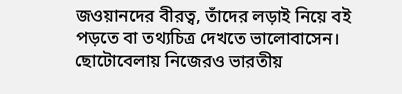জওয়ানদের বীরত্ব, তাঁদের লড়াই নিয়ে বই পড়তে বা তথ্যচিত্র দেখতে ভালোবাসেন। ছোটোবেলায় নিজেরও ভারতীয়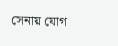সেনায় যোগ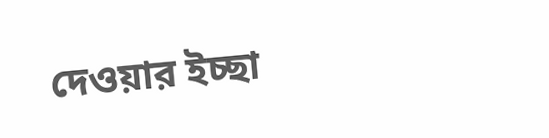দেওয়ার ইচ্ছা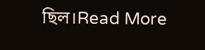ছিল।Read More